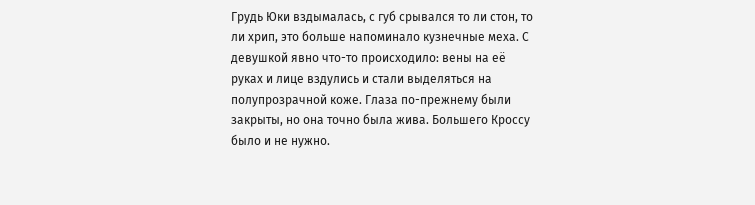Грудь Юки вздымалась, с губ срывался то ли стон, то ли хрип, это больше напоминало кузнечные меха. С девушкой явно что-то происходило: вены на её руках и лице вздулись и стали выделяться на полупрозрачной коже. Глаза по-прежнему были закрыты, но она точно была жива. Большего Кроссу было и не нужно.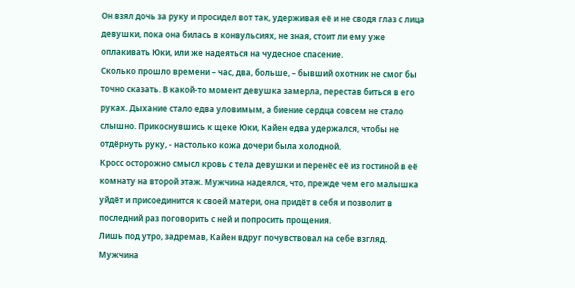Он взял дочь за руку и просидел вот так, удерживая её и не сводя глаз с лица девушки, пока она билась в конвульсиях, не зная, стоит ли ему уже оплакивать Юки, или же надеяться на чудесное спасение.
Сколько прошло времени – час, два, больше, – бывший охотник не смог бы точно сказать. В какой-то момент девушка замерла, перестав биться в его руках. Дыхание стало едва уловимым, а биение сердца совсем не стало слышно. Прикоснувшись к щеке Юки, Кайен едва удержался, чтобы не отдёрнуть руку, - настолько кожа дочери была холодной.
Кросс осторожно смысл кровь с тела девушки и перенёс её из гостиной в её комнату на второй этаж. Мужчина надеялся, что, прежде чем его малышка уйдёт и присоединится к своей матери, она придёт в себя и позволит в последний раз поговорить с ней и попросить прощения.
Лишь под утро, задремав, Кайен вдруг почувствовал на себе взгляд. Мужчина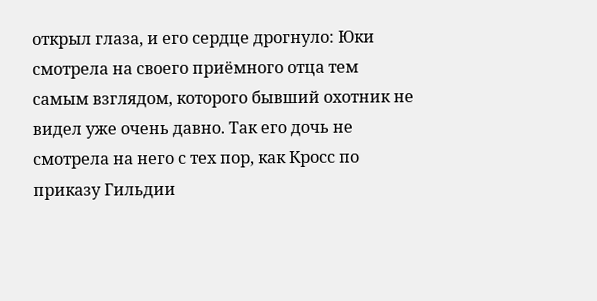открыл глаза, и его сердце дрогнуло: Юки смотрела на своего приёмного отца тем самым взглядом, которого бывший охотник не видел уже очень давно. Так его дочь не смотрела на него с тех пор, как Кросс по приказу Гильдии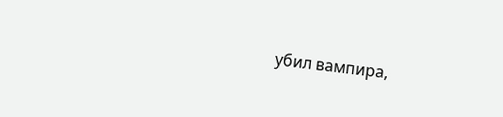убил вампира,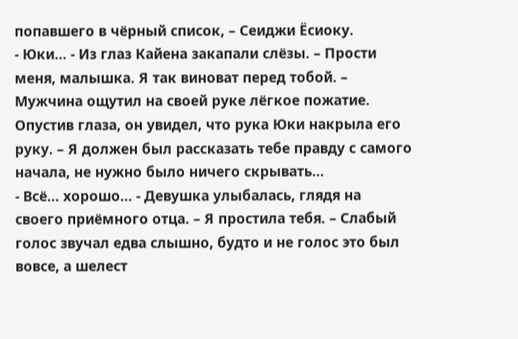попавшего в чёрный список, – Сеиджи Ёсиоку.
- Юки… - Из глаз Кайена закапали слёзы. – Прости меня, малышка. Я так виноват перед тобой. – Мужчина ощутил на своей руке лёгкое пожатие. Опустив глаза, он увидел, что рука Юки накрыла его руку. – Я должен был рассказать тебе правду с самого начала, не нужно было ничего скрывать…
- Всё… хорошо… - Девушка улыбалась, глядя на своего приёмного отца. – Я простила тебя. – Слабый голос звучал едва слышно, будто и не голос это был вовсе, а шелест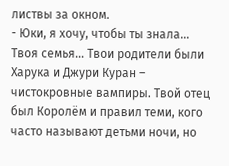листвы за окном.
- Юки, я хочу, чтобы ты знала… Твоя семья… Твои родители были Харука и Джури Куран – чистокровные вампиры. Твой отец был Королём и правил теми, кого часто называют детьми ночи, но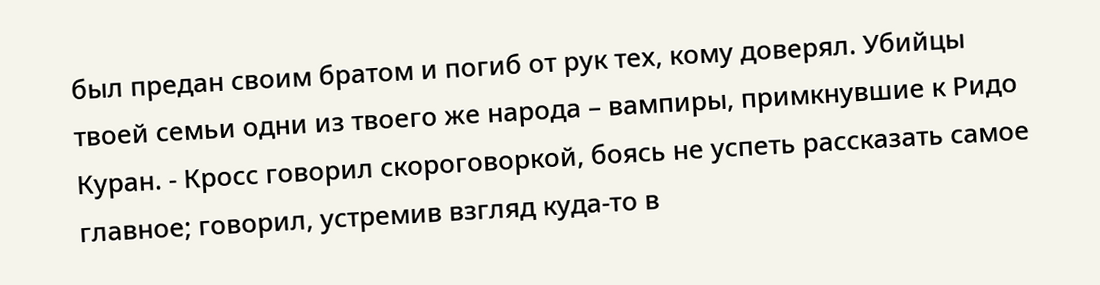был предан своим братом и погиб от рук тех, кому доверял. Убийцы твоей семьи одни из твоего же народа – вампиры, примкнувшие к Ридо Куран. - Кросс говорил скороговоркой, боясь не успеть рассказать самое главное; говорил, устремив взгляд куда-то в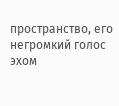пространство, его негромкий голос эхом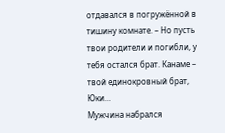отдавался в погружённой в тишину комнате. – Но пусть твои родители и погибли, у тебя остался брат. Канаме – твой единокровный брат, Юки…
Мужчина набрался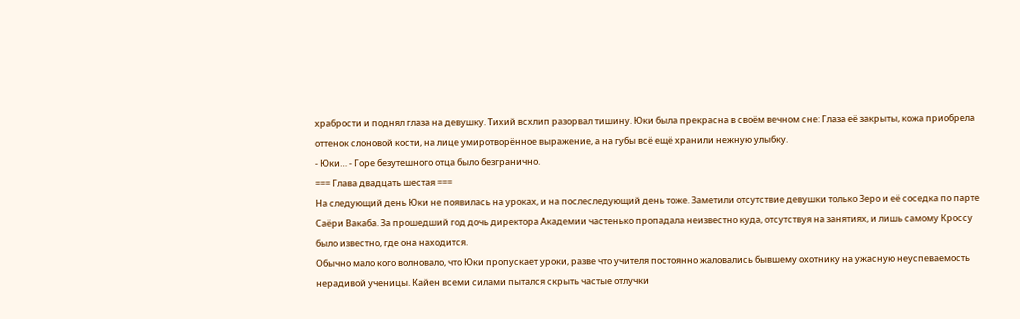храбрости и поднял глаза на девушку. Тихий всхлип разорвал тишину. Юки была прекрасна в своём вечном сне: Глаза её закрыты, кожа приобрела оттенок слоновой кости, на лице умиротворённое выражение, а на губы всё ещё хранили нежную улыбку.
- Юки… - Горе безутешного отца было безгранично.
=== Глава двадцать шестая ===
На следующий день Юки не появилась на уроках, и на послеследующий день тоже. Заметили отсутствие девушки только Зеро и её соседка по парте Саёри Вакаба. За прошедший год дочь директора Академии частенько пропадала неизвестно куда, отсутствуя на занятиях, и лишь самому Кроссу было известно, где она находится.
Обычно мало кого волновало, что Юки пропускает уроки, разве что учителя постоянно жаловались бывшему охотнику на ужасную неуспеваемость нерадивой ученицы. Кайен всеми силами пытался скрыть частые отлучки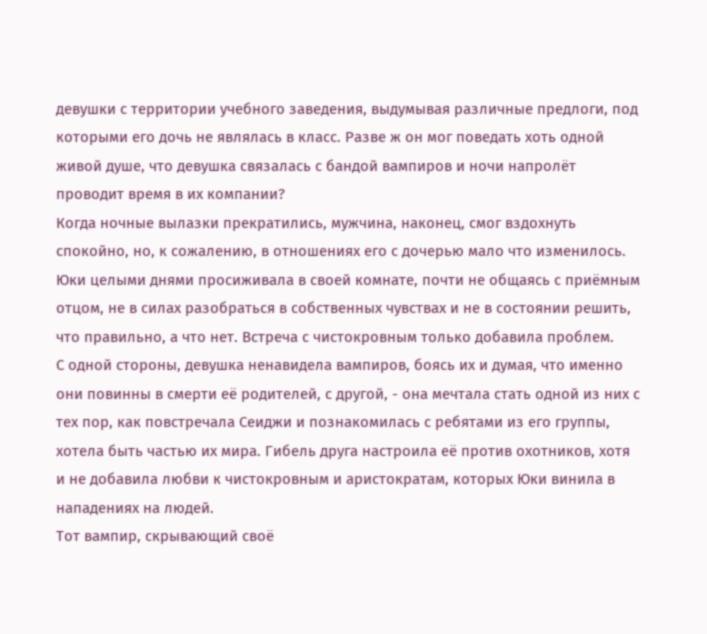девушки с территории учебного заведения, выдумывая различные предлоги, под которыми его дочь не являлась в класс. Разве ж он мог поведать хоть одной живой душе, что девушка связалась с бандой вампиров и ночи напролёт проводит время в их компании?
Когда ночные вылазки прекратились, мужчина, наконец, смог вздохнуть спокойно, но, к сожалению, в отношениях его с дочерью мало что изменилось. Юки целыми днями просиживала в своей комнате, почти не общаясь с приёмным отцом, не в силах разобраться в собственных чувствах и не в состоянии решить, что правильно, а что нет. Встреча с чистокровным только добавила проблем.
С одной стороны, девушка ненавидела вампиров, боясь их и думая, что именно они повинны в смерти её родителей, с другой, - она мечтала стать одной из них с тех пор, как повстречала Сеиджи и познакомилась с ребятами из его группы, хотела быть частью их мира. Гибель друга настроила её против охотников, хотя и не добавила любви к чистокровным и аристократам, которых Юки винила в нападениях на людей.
Тот вампир, скрывающий своё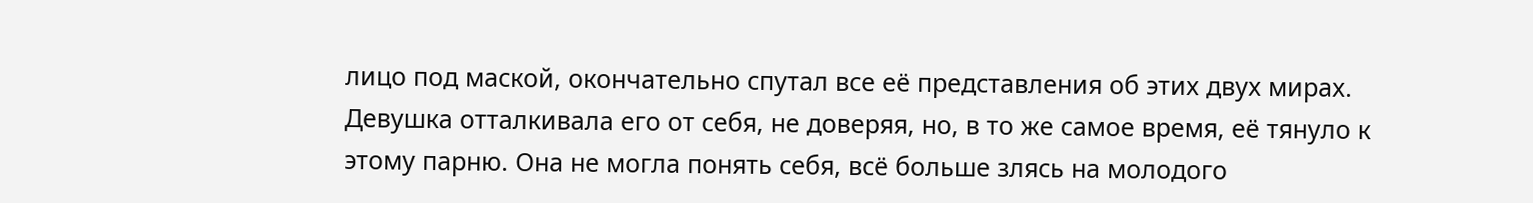лицо под маской, окончательно спутал все её представления об этих двух мирах. Девушка отталкивала его от себя, не доверяя, но, в то же самое время, её тянуло к этому парню. Она не могла понять себя, всё больше злясь на молодого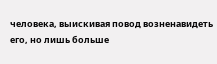человека, выискивая повод возненавидеть его, но лишь больше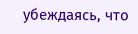убеждаясь, что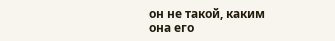он не такой, каким она его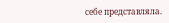себе представляла.